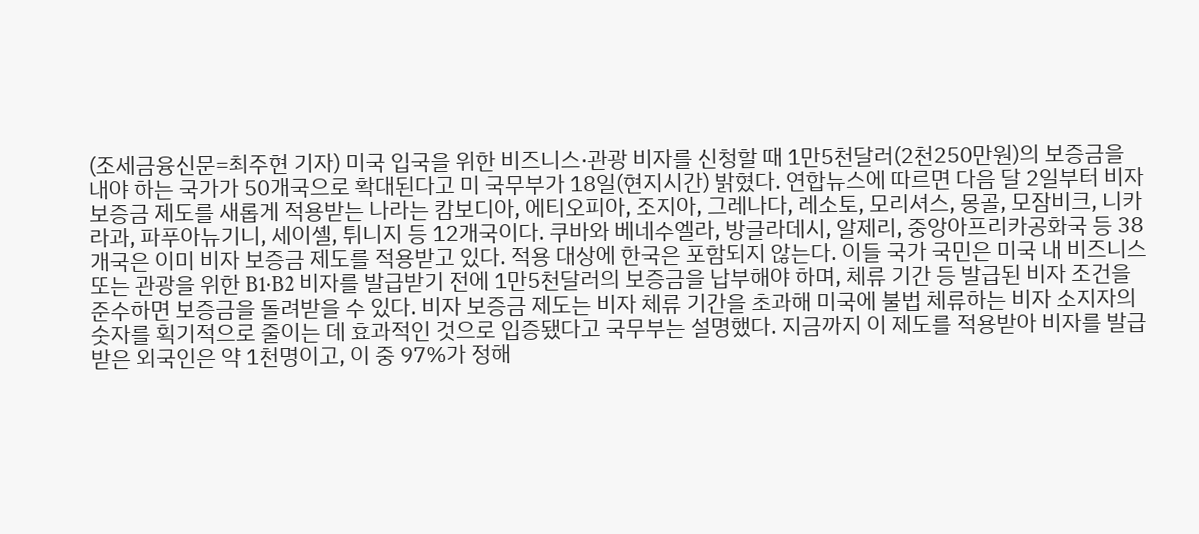(조세금융신문=최주현 기자) 미국 입국을 위한 비즈니스·관광 비자를 신청할 때 1만5천달러(2천250만원)의 보증금을 내야 하는 국가가 50개국으로 확대된다고 미 국무부가 18일(현지시간) 밝혔다. 연합뉴스에 따르면 다음 달 2일부터 비자 보증금 제도를 새롭게 적용받는 나라는 캄보디아, 에티오피아, 조지아, 그레나다, 레소토, 모리셔스, 몽골, 모잠비크, 니카라과, 파푸아뉴기니, 세이셸, 튀니지 등 12개국이다. 쿠바와 베네수엘라, 방글라데시, 알제리, 중앙아프리카공화국 등 38개국은 이미 비자 보증금 제도를 적용받고 있다. 적용 대상에 한국은 포함되지 않는다. 이들 국가 국민은 미국 내 비즈니스 또는 관광을 위한 B1·B2 비자를 발급받기 전에 1만5천달러의 보증금을 납부해야 하며, 체류 기간 등 발급된 비자 조건을 준수하면 보증금을 돌려받을 수 있다. 비자 보증금 제도는 비자 체류 기간을 초과해 미국에 불법 체류하는 비자 소지자의 숫자를 획기적으로 줄이는 데 효과적인 것으로 입증됐다고 국무부는 설명했다. 지금까지 이 제도를 적용받아 비자를 발급받은 외국인은 약 1천명이고, 이 중 97%가 정해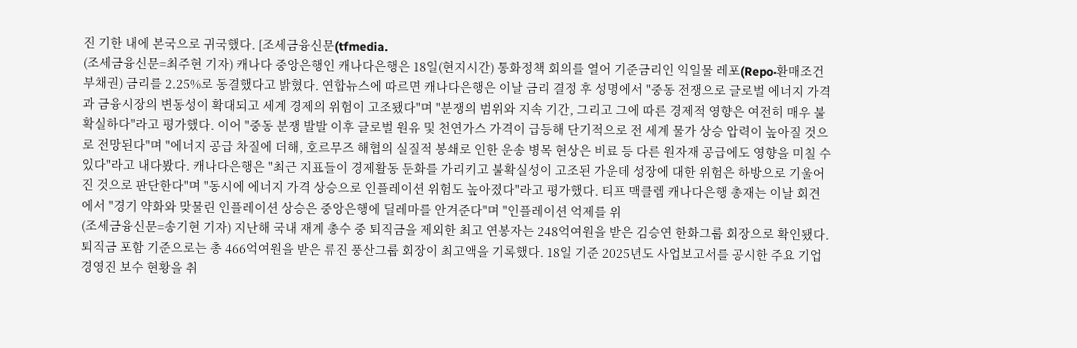진 기한 내에 본국으로 귀국했다. [조세금융신문(tfmedia.
(조세금융신문=최주현 기자) 캐나다 중앙은행인 캐나다은행은 18일(현지시간) 통화정책 회의를 열어 기준금리인 익일물 레포(Repo·환매조건부채권) 금리를 2.25%로 동결했다고 밝혔다. 연합뉴스에 따르면 캐나다은행은 이날 금리 결정 후 성명에서 "중동 전쟁으로 글로벌 에너지 가격과 금융시장의 변동성이 확대되고 세계 경제의 위험이 고조됐다"며 "분쟁의 범위와 지속 기간, 그리고 그에 따른 경제적 영향은 여전히 매우 불확실하다"라고 평가했다. 이어 "중동 분쟁 발발 이후 글로벌 원유 및 천연가스 가격이 급등해 단기적으로 전 세계 물가 상승 압력이 높아질 것으로 전망된다"며 "에너지 공급 차질에 더해, 호르무즈 해협의 실질적 봉쇄로 인한 운송 병목 현상은 비료 등 다른 원자재 공급에도 영향을 미칠 수 있다"라고 내다봤다. 캐나다은행은 "최근 지표들이 경제활동 둔화를 가리키고 불확실성이 고조된 가운데 성장에 대한 위험은 하방으로 기울어진 것으로 판단한다"며 "동시에 에너지 가격 상승으로 인플레이션 위험도 높아졌다"라고 평가했다. 티프 맥클렘 캐나다은행 총재는 이날 회견에서 "경기 약화와 맞물린 인플레이션 상승은 중앙은행에 딜레마를 안겨준다"며 "인플레이션 억제를 위
(조세금융신문=송기현 기자) 지난해 국내 재계 총수 중 퇴직금을 제외한 최고 연봉자는 248억여원을 받은 김승연 한화그룹 회장으로 확인됐다. 퇴직금 포함 기준으로는 총 466억여원을 받은 류진 풍산그룹 회장이 최고액을 기록했다. 18일 기준 2025년도 사업보고서를 공시한 주요 기업 경영진 보수 현황을 취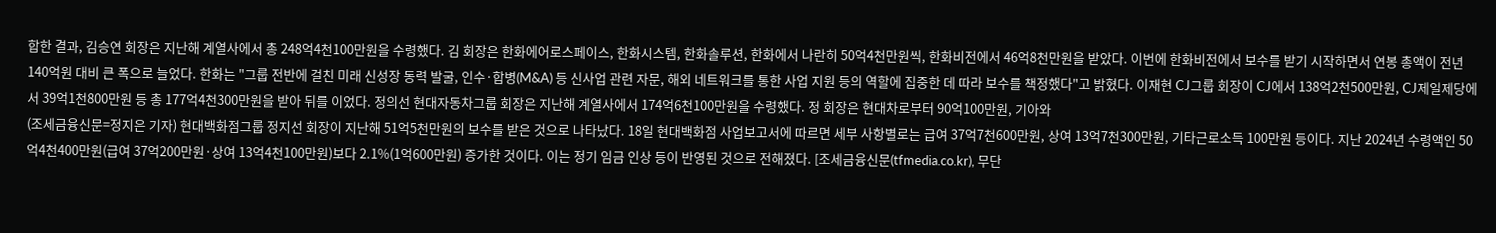합한 결과, 김승연 회장은 지난해 계열사에서 총 248억4천100만원을 수령했다. 김 회장은 한화에어로스페이스, 한화시스템, 한화솔루션, 한화에서 나란히 50억4천만원씩, 한화비전에서 46억8천만원을 받았다. 이번에 한화비전에서 보수를 받기 시작하면서 연봉 총액이 전년 140억원 대비 큰 폭으로 늘었다. 한화는 "그룹 전반에 걸친 미래 신성장 동력 발굴, 인수·합병(M&A) 등 신사업 관련 자문, 해외 네트워크를 통한 사업 지원 등의 역할에 집중한 데 따라 보수를 책정했다"고 밝혔다. 이재현 CJ그룹 회장이 CJ에서 138억2천500만원, CJ제일제당에서 39억1천800만원 등 총 177억4천300만원을 받아 뒤를 이었다. 정의선 현대자동차그룹 회장은 지난해 계열사에서 174억6천100만원을 수령했다. 정 회장은 현대차로부터 90억100만원, 기아와
(조세금융신문=정지은 기자) 현대백화점그룹 정지선 회장이 지난해 51억5천만원의 보수를 받은 것으로 나타났다. 18일 현대백화점 사업보고서에 따르면 세부 사항별로는 급여 37억7천600만원, 상여 13억7천300만원, 기타근로소득 100만원 등이다. 지난 2024년 수령액인 50억4천400만원(급여 37억200만원·상여 13억4천100만원)보다 2.1%(1억600만원) 증가한 것이다. 이는 정기 임금 인상 등이 반영된 것으로 전해졌다. [조세금융신문(tfmedia.co.kr), 무단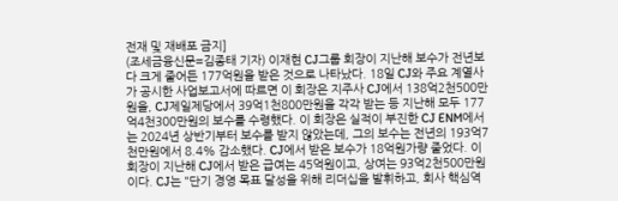전재 및 재배포 금지]
(조세금융신문=김종태 기자) 이재현 CJ그룹 회장이 지난해 보수가 전년보다 크게 줄어든 177억원을 받은 것으로 나타났다. 18일 CJ와 주요 계열사가 공시한 사업보고서에 따르면 이 회장은 지주사 CJ에서 138억2천500만원을, CJ제일제당에서 39억1천800만원을 각각 받는 등 지난해 모두 177억4천300만원의 보수를 수령했다. 이 회장은 실적이 부진한 CJ ENM에서는 2024년 상반기부터 보수를 받지 않았는데, 그의 보수는 전년의 193억7천만원에서 8.4% 감소했다. CJ에서 받은 보수가 18억원가량 줄었다. 이 회장이 지난해 CJ에서 받은 급여는 45억원이고, 상여는 93억2천500만원이다. CJ는 "단기 경영 목표 달성을 위해 리더십을 발휘하고, 회사 핵심역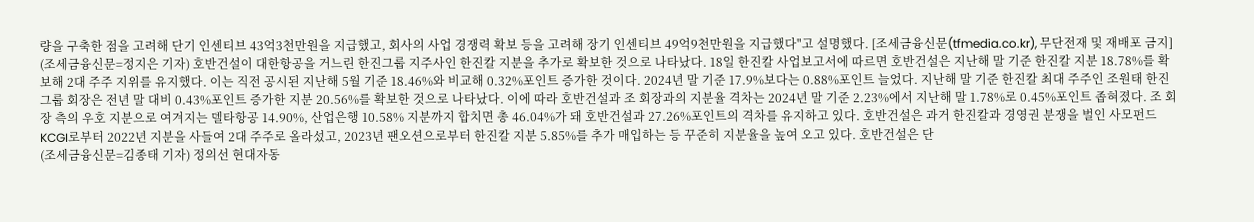량을 구축한 점을 고려해 단기 인센티브 43억3천만원을 지급했고, 회사의 사업 경쟁력 확보 등을 고려해 장기 인센티브 49억9천만원을 지급했다"고 설명했다. [조세금융신문(tfmedia.co.kr), 무단전재 및 재배포 금지]
(조세금융신문=정지은 기자) 호반건설이 대한항공을 거느린 한진그룹 지주사인 한진칼 지분을 추가로 확보한 것으로 나타났다. 18일 한진칼 사업보고서에 따르면 호반건설은 지난해 말 기준 한진칼 지분 18.78%를 확보해 2대 주주 지위를 유지했다. 이는 직전 공시된 지난해 5월 기준 18.46%와 비교해 0.32%포인트 증가한 것이다. 2024년 말 기준 17.9%보다는 0.88%포인트 늘었다. 지난해 말 기준 한진칼 최대 주주인 조원태 한진그룹 회장은 전년 말 대비 0.43%포인트 증가한 지분 20.56%를 확보한 것으로 나타났다. 이에 따라 호반건설과 조 회장과의 지분율 격차는 2024년 말 기준 2.23%에서 지난해 말 1.78%로 0.45%포인트 좁혀졌다. 조 회장 측의 우호 지분으로 여겨지는 델타항공 14.90%, 산업은행 10.58% 지분까지 합치면 총 46.04%가 돼 호반건설과 27.26%포인트의 격차를 유지하고 있다. 호반건설은 과거 한진칼과 경영권 분쟁을 벌인 사모펀드 KCGI로부터 2022년 지분을 사들여 2대 주주로 올라섰고, 2023년 팬오션으로부터 한진칼 지분 5.85%를 추가 매입하는 등 꾸준히 지분율을 높여 오고 있다. 호반건설은 단
(조세금융신문=김종태 기자) 정의선 현대자동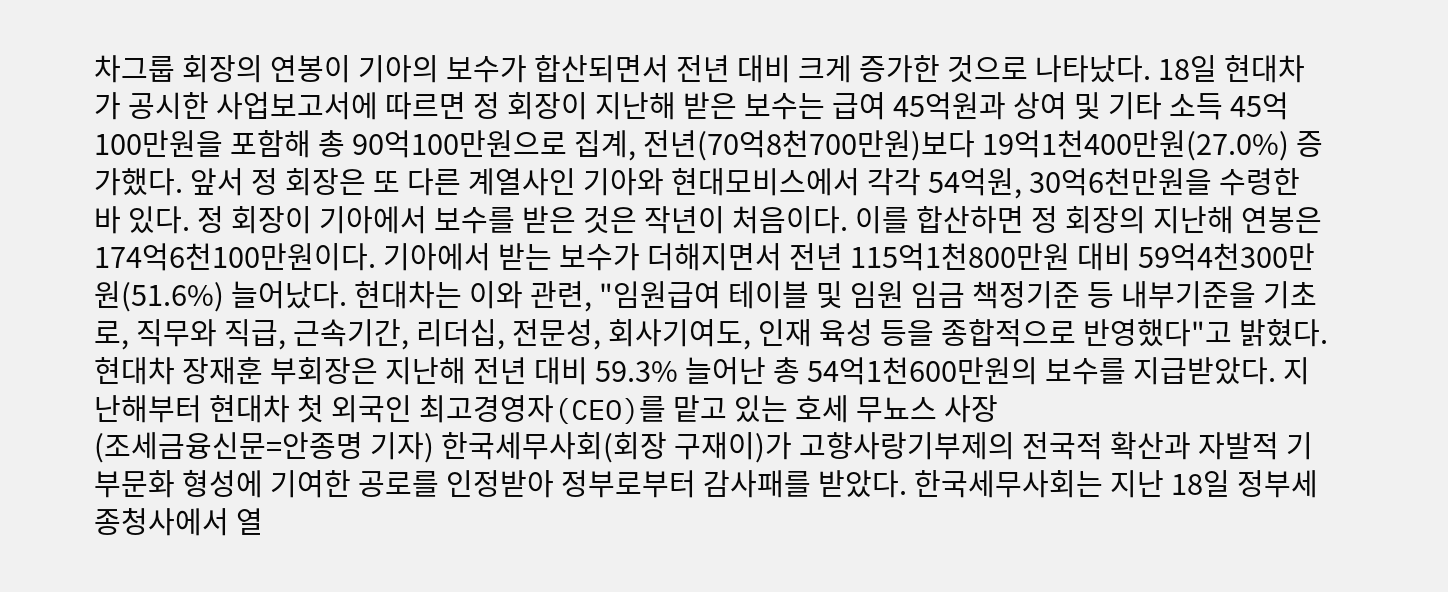차그룹 회장의 연봉이 기아의 보수가 합산되면서 전년 대비 크게 증가한 것으로 나타났다. 18일 현대차가 공시한 사업보고서에 따르면 정 회장이 지난해 받은 보수는 급여 45억원과 상여 및 기타 소득 45억100만원을 포함해 총 90억100만원으로 집계, 전년(70억8천700만원)보다 19억1천400만원(27.0%) 증가했다. 앞서 정 회장은 또 다른 계열사인 기아와 현대모비스에서 각각 54억원, 30억6천만원을 수령한 바 있다. 정 회장이 기아에서 보수를 받은 것은 작년이 처음이다. 이를 합산하면 정 회장의 지난해 연봉은 174억6천100만원이다. 기아에서 받는 보수가 더해지면서 전년 115억1천800만원 대비 59억4천300만원(51.6%) 늘어났다. 현대차는 이와 관련, "임원급여 테이블 및 임원 임금 책정기준 등 내부기준을 기초로, 직무와 직급, 근속기간, 리더십, 전문성, 회사기여도, 인재 육성 등을 종합적으로 반영했다"고 밝혔다. 현대차 장재훈 부회장은 지난해 전년 대비 59.3% 늘어난 총 54억1천600만원의 보수를 지급받았다. 지난해부터 현대차 첫 외국인 최고경영자(CEO)를 맡고 있는 호세 무뇨스 사장
(조세금융신문=안종명 기자) 한국세무사회(회장 구재이)가 고향사랑기부제의 전국적 확산과 자발적 기부문화 형성에 기여한 공로를 인정받아 정부로부터 감사패를 받았다. 한국세무사회는 지난 18일 정부세종청사에서 열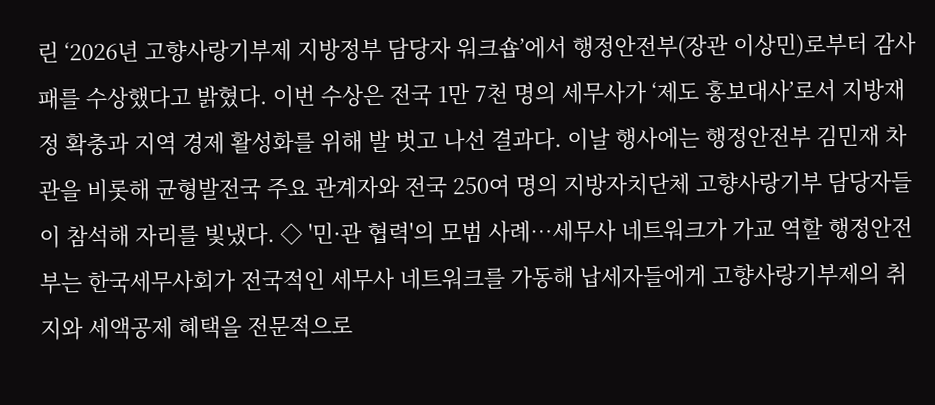린 ‘2026년 고향사랑기부제 지방정부 담당자 워크숍’에서 행정안전부(장관 이상민)로부터 감사패를 수상했다고 밝혔다. 이번 수상은 전국 1만 7천 명의 세무사가 ‘제도 홍보대사’로서 지방재정 확충과 지역 경제 활성화를 위해 발 벗고 나선 결과다. 이날 행사에는 행정안전부 김민재 차관을 비롯해 균형발전국 주요 관계자와 전국 250여 명의 지방자치단체 고향사랑기부 담당자들이 참석해 자리를 빛냈다. ◇ '민·관 협력'의 모범 사례…세무사 네트워크가 가교 역할 행정안전부는 한국세무사회가 전국적인 세무사 네트워크를 가동해 납세자들에게 고향사랑기부제의 취지와 세액공제 혜택을 전문적으로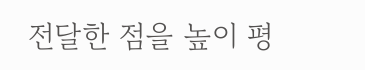전달한 점을 높이 평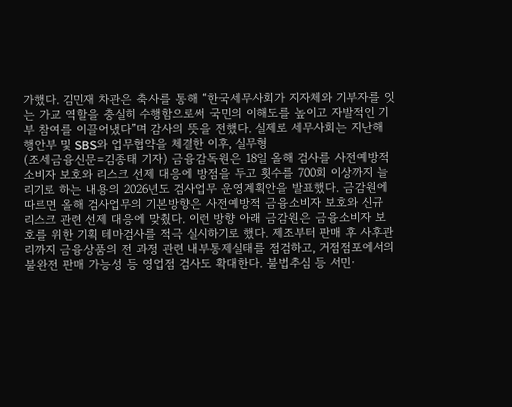가했다. 김민재 차관은 축사를 통해 “한국세무사회가 지자체와 기부자를 잇는 가교 역할을 충실히 수행함으로써 국민의 이해도를 높이고 자발적인 기부 참여를 이끌어냈다”며 감사의 뜻을 전했다. 실제로 세무사회는 지난해 행안부 및 SBS와 업무협약을 체결한 이후, 실무형
(조세금융신문=김종태 기자) 금융감독원은 18일 올해 검사를 사전예방적 소비자 보호와 리스크 선제 대응에 방점을 두고 횟수를 700회 이상까지 늘리기로 하는 내용의 2026년도 검사업무 운영계획안을 발표했다. 금감원에 따르면 올해 검사업무의 기본방향은 사전예방적 금융소비자 보호와 신규 리스크 관련 선제 대응에 맞췄다. 이런 방향 아래 금감원은 금융소비자 보호를 위한 기획 테마검사를 적극 실시하기로 했다. 제조부터 판매 후 사후관리까지 금융상품의 전 과정 관련 내부통제실태를 점검하고, 거점점포에서의 불완전 판매 가능성 등 영업점 검사도 확대한다. 불법추심 등 서민·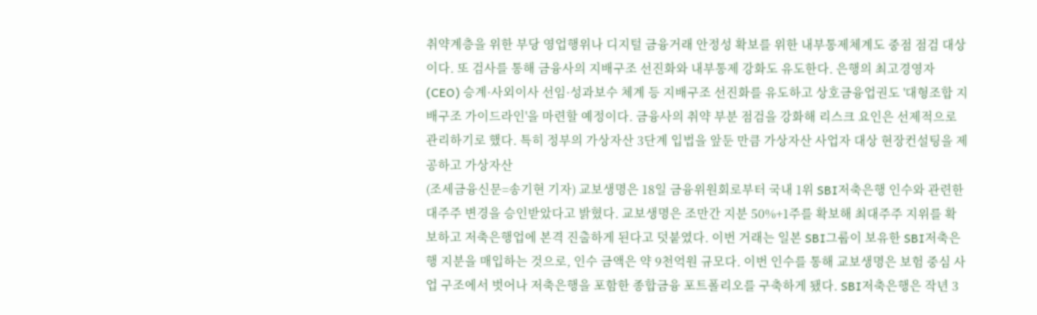취약계층을 위한 부당 영업행위나 디지털 금융거래 안정성 확보를 위한 내부통제체계도 중점 점검 대상이다. 또 검사를 통해 금융사의 지배구조 선진화와 내부통제 강화도 유도한다. 은행의 최고경영자(CEO) 승계·사외이사 선임·성과보수 체계 등 지배구조 선진화를 유도하고 상호금융업권도 '대형조합 지배구조 가이드라인'을 마련할 예정이다. 금융사의 취약 부분 점검을 강화해 리스크 요인은 선제적으로 관리하기로 했다. 특히 정부의 가상자산 3단계 입법을 앞둔 만큼 가상자산 사업자 대상 현장컨설팅을 제공하고 가상자산
(조세금융신문=송기현 기자) 교보생명은 18일 금융위원회로부터 국내 1위 SBI저축은행 인수와 관련한 대주주 변경을 승인받았다고 밝혔다. 교보생명은 조만간 지분 50%+1주를 확보해 최대주주 지위를 확보하고 저축은행업에 본격 진출하게 된다고 덧붙였다. 이번 거래는 일본 SBI그룹이 보유한 SBI저축은행 지분을 매입하는 것으로, 인수 금액은 약 9천억원 규모다. 이번 인수를 통해 교보생명은 보험 중심 사업 구조에서 벗어나 저축은행을 포함한 종합금융 포트폴리오를 구축하게 됐다. SBI저축은행은 작년 3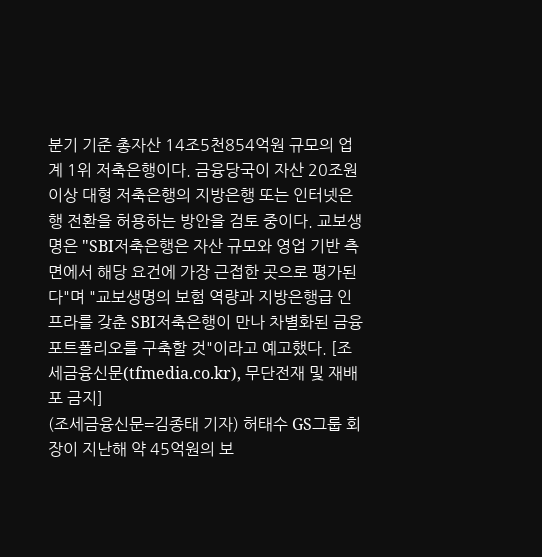분기 기준 총자산 14조5천854억원 규모의 업계 1위 저축은행이다. 금융당국이 자산 20조원 이상 대형 저축은행의 지방은행 또는 인터넷은행 전환을 허용하는 방안을 검토 중이다. 교보생명은 "SBI저축은행은 자산 규모와 영업 기반 측면에서 해당 요건에 가장 근접한 곳으로 평가된다"며 "교보생명의 보험 역량과 지방은행급 인프라를 갖춘 SBI저축은행이 만나 차별화된 금융 포트폴리오를 구축할 것"이라고 예고했다. [조세금융신문(tfmedia.co.kr), 무단전재 및 재배포 금지]
(조세금융신문=김종태 기자) 허태수 GS그룹 회장이 지난해 약 45억원의 보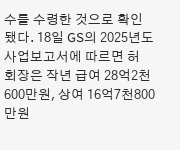수를 수령한 것으로 확인됐다. 18일 GS의 2025년도 사업보고서에 따르면 허 회장은 작년 급여 28억2천600만원, 상여 16억7천800만원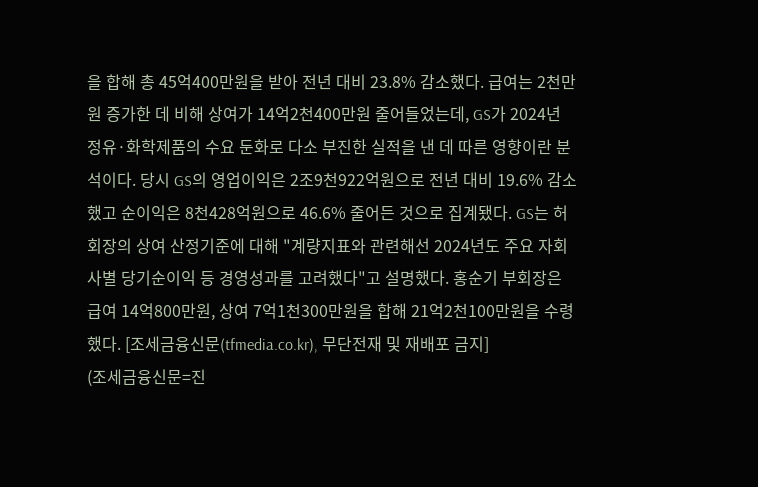을 합해 총 45억400만원을 받아 전년 대비 23.8% 감소했다. 급여는 2천만원 증가한 데 비해 상여가 14억2천400만원 줄어들었는데, GS가 2024년 정유·화학제품의 수요 둔화로 다소 부진한 실적을 낸 데 따른 영향이란 분석이다. 당시 GS의 영업이익은 2조9천922억원으로 전년 대비 19.6% 감소했고 순이익은 8천428억원으로 46.6% 줄어든 것으로 집계됐다. GS는 허 회장의 상여 산정기준에 대해 "계량지표와 관련해선 2024년도 주요 자회사별 당기순이익 등 경영성과를 고려했다"고 설명했다. 홍순기 부회장은 급여 14억800만원, 상여 7억1천300만원을 합해 21억2천100만원을 수령했다. [조세금융신문(tfmedia.co.kr), 무단전재 및 재배포 금지]
(조세금융신문=진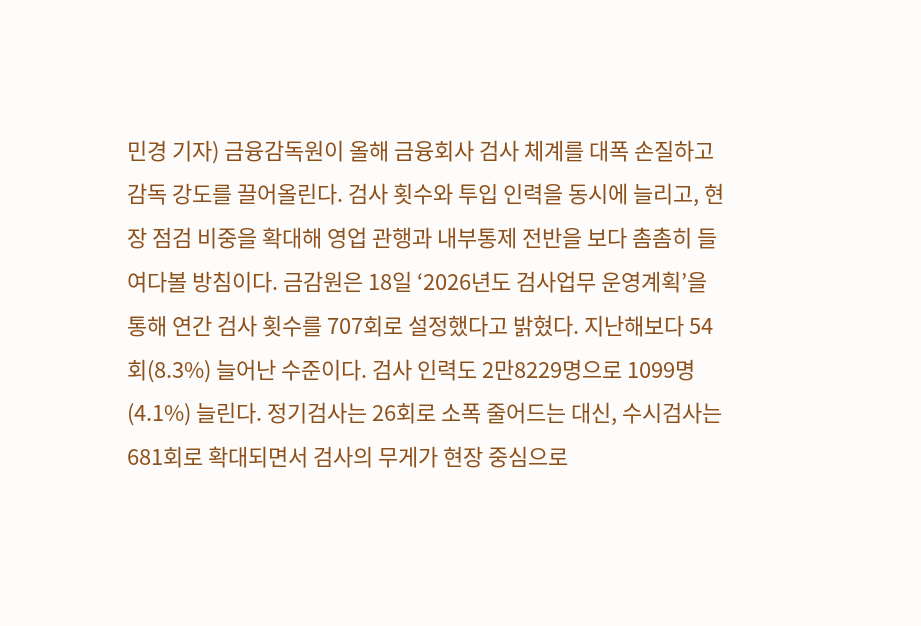민경 기자) 금융감독원이 올해 금융회사 검사 체계를 대폭 손질하고 감독 강도를 끌어올린다. 검사 횟수와 투입 인력을 동시에 늘리고, 현장 점검 비중을 확대해 영업 관행과 내부통제 전반을 보다 촘촘히 들여다볼 방침이다. 금감원은 18일 ‘2026년도 검사업무 운영계획’을 통해 연간 검사 횟수를 707회로 설정했다고 밝혔다. 지난해보다 54회(8.3%) 늘어난 수준이다. 검사 인력도 2만8229명으로 1099명(4.1%) 늘린다. 정기검사는 26회로 소폭 줄어드는 대신, 수시검사는 681회로 확대되면서 검사의 무게가 현장 중심으로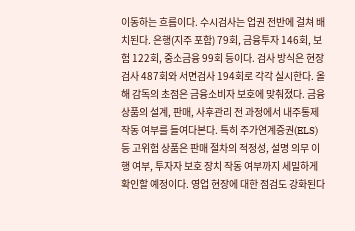이동하는 흐름이다. 수시검사는 업권 전반에 걸쳐 배치된다. 은행(지주 포함) 79회, 금융투자 146회, 보험 122회, 중소금융 99회 등이다. 검사 방식은 현장검사 487회와 서면검사 194회로 각각 실시한다. 올해 감독의 초점은 금융소비자 보호에 맞춰졌다. 금융상품의 설계, 판매, 사후관리 전 과정에서 내주통제 작동 여부를 들여다본다. 특히 주가연계증권(ELS) 등 고위험 상품은 판매 절차의 적정성, 설명 의무 이행 여부, 투자자 보호 장치 작동 여부까지 세밀하게 확인할 예정이다. 영업 현장에 대한 점검도 강화된다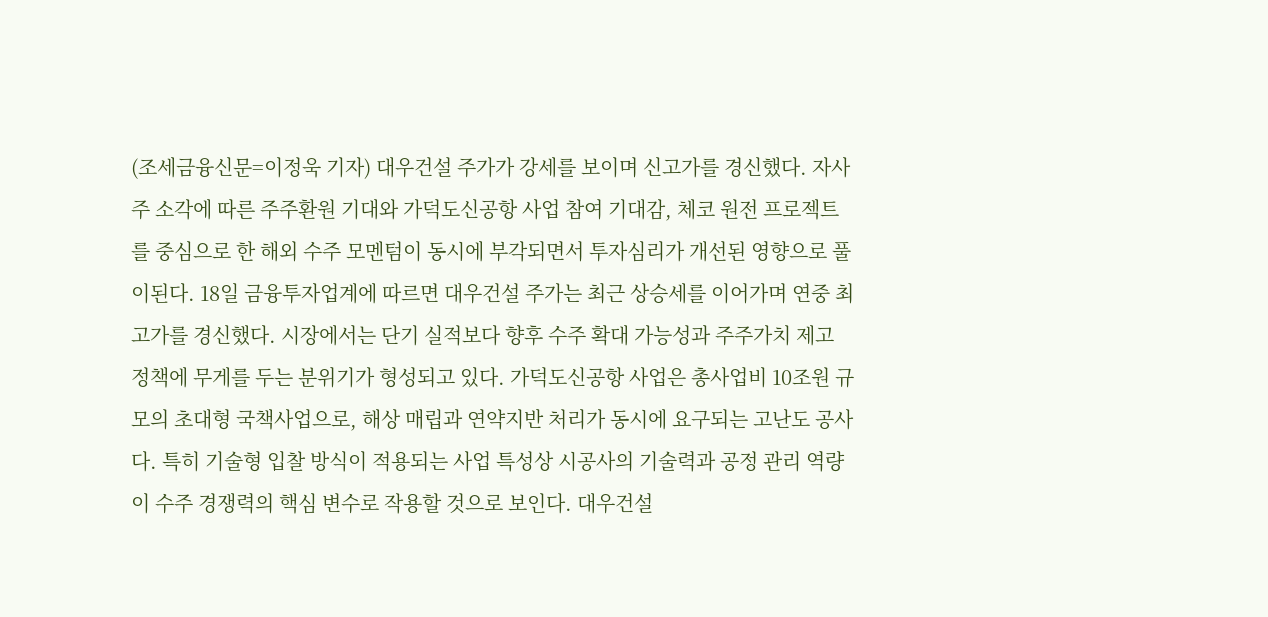(조세금융신문=이정욱 기자) 대우건설 주가가 강세를 보이며 신고가를 경신했다. 자사주 소각에 따른 주주환원 기대와 가덕도신공항 사업 참여 기대감, 체코 원전 프로젝트를 중심으로 한 해외 수주 모멘텀이 동시에 부각되면서 투자심리가 개선된 영향으로 풀이된다. 18일 금융투자업계에 따르면 대우건설 주가는 최근 상승세를 이어가며 연중 최고가를 경신했다. 시장에서는 단기 실적보다 향후 수주 확대 가능성과 주주가치 제고 정책에 무게를 두는 분위기가 형성되고 있다. 가덕도신공항 사업은 총사업비 10조원 규모의 초대형 국책사업으로, 해상 매립과 연약지반 처리가 동시에 요구되는 고난도 공사다. 특히 기술형 입찰 방식이 적용되는 사업 특성상 시공사의 기술력과 공정 관리 역량이 수주 경쟁력의 핵심 변수로 작용할 것으로 보인다. 대우건설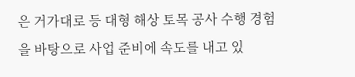은 거가대로 등 대형 해상 토목 공사 수행 경험을 바탕으로 사업 준비에 속도를 내고 있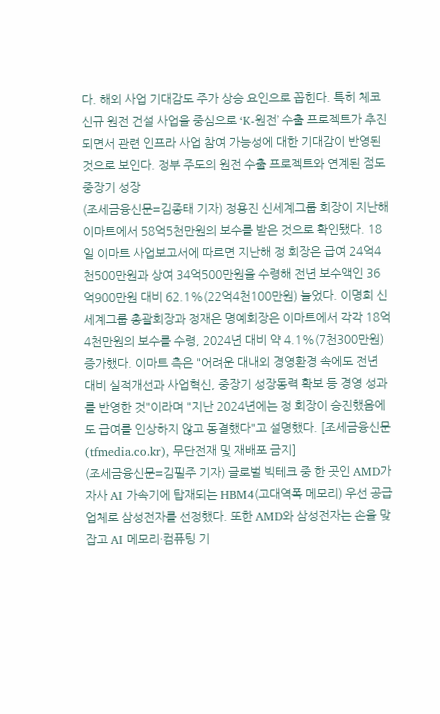다. 해외 사업 기대감도 주가 상승 요인으로 꼽힌다. 특히 체코 신규 원전 건설 사업을 중심으로 ‘K-원전’ 수출 프로젝트가 추진되면서 관련 인프라 사업 참여 가능성에 대한 기대감이 반영된 것으로 보인다. 정부 주도의 원전 수출 프로젝트와 연계된 점도 중장기 성장
(조세금융신문=김종태 기자) 정용진 신세계그룹 회장이 지난해 이마트에서 58억5천만원의 보수를 받은 것으로 확인됐다. 18일 이마트 사업보고서에 따르면 지난해 정 회장은 급여 24억4천500만원과 상여 34억500만원을 수령해 전년 보수액인 36억900만원 대비 62.1%(22억4천100만원) 늘었다. 이명희 신세계그룹 총괄회장과 정재은 명예회장은 이마트에서 각각 18억4천만원의 보수를 수령, 2024년 대비 약 4.1%(7천300만원) 증가했다. 이마트 측은 "어려운 대내외 경영환경 속에도 전년 대비 실적개선과 사업혁신, 중장기 성장동력 확보 등 경영 성과를 반영한 것"이라며 "지난 2024년에는 정 회장이 승진했음에도 급여를 인상하지 않고 동결했다"고 설명했다. [조세금융신문(tfmedia.co.kr), 무단전재 및 재배포 금지]
(조세금융신문=김필주 기자) 글로벌 빅테크 중 한 곳인 AMD가 자사 AI 가속기에 탑재되는 HBM4(고대역폭 메모리) 우선 공급업체로 삼성전자를 선정했다. 또한 AMD와 삼성전자는 손을 맞잡고 AI 메모리·컴퓨팅 기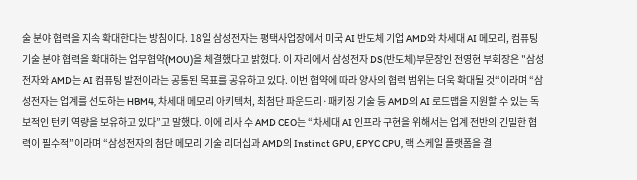술 분야 협력을 지속 확대한다는 방침이다. 18일 삼성전자는 평택사업장에서 미국 AI 반도체 기업 AMD와 차세대 AI 메모리, 컴퓨팅 기술 분야 협력을 확대하는 업무협약(MOU)을 체결했다고 밝혔다. 이 자리에서 삼성전자 DS(반도체)부문장인 전영현 부회장은 "삼성전자와 AMD는 AI 컴퓨팅 발전이라는 공통된 목표를 공유하고 있다. 이번 협약에 따라 양사의 협력 범위는 더욱 확대될 것“이라며 “삼성전자는 업계를 선도하는 HBM4, 차세대 메모리 아키텍처, 최첨단 파운드리·패키징 기술 등 AMD의 AI 로드맵을 지원할 수 있는 독보적인 턴키 역량을 보유하고 있다”고 말했다. 이에 리사 수 AMD CEO는 “차세대 AI 인프라 구현을 위해서는 업계 전반의 긴밀한 협력이 필수적”이라며 “삼성전자의 첨단 메모리 기술 리더십과 AMD의 Instinct GPU, EPYC CPU, 랙 스케일 플랫폼을 결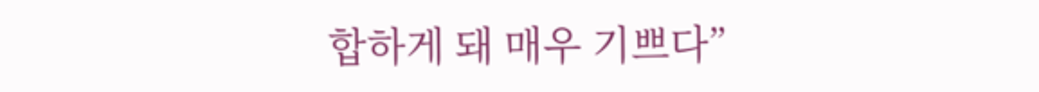합하게 돼 매우 기쁘다”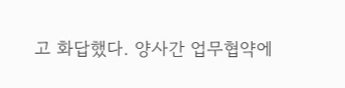고 화답했다. 양사간 업무협약에